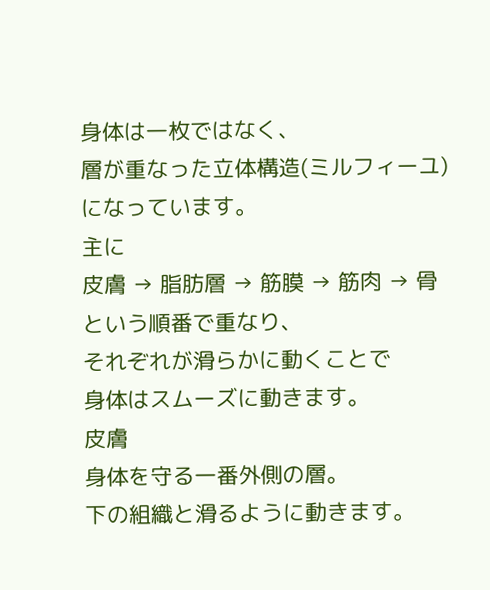身体は一枚ではなく、
層が重なった立体構造(ミルフィーユ)
になっています。
主に
皮膚 → 脂肪層 → 筋膜 → 筋肉 → 骨
という順番で重なり、
それぞれが滑らかに動くことで
身体はスムーズに動きます。
皮膚
身体を守る一番外側の層。
下の組織と滑るように動きます。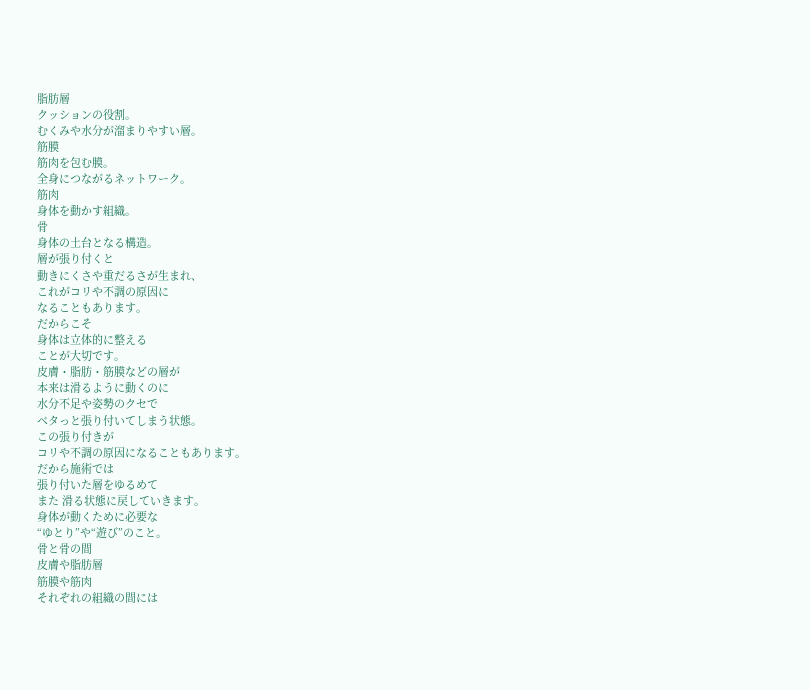脂肪層
クッションの役割。
むくみや水分が溜まりやすい層。
筋膜
筋肉を包む膜。
全身につながるネットワーク。
筋肉
身体を動かす組織。
骨
身体の土台となる構造。
層が張り付くと
動きにくさや重だるさが生まれ、
これがコリや不調の原因に
なることもあります。
だからこそ
身体は立体的に整える
ことが大切です。
皮膚・脂肪・筋膜などの層が
本来は滑るように動くのに
水分不足や姿勢のクセで
ベタっと張り付いてしまう状態。
この張り付きが
コリや不調の原因になることもあります。
だから施術では
張り付いた層をゆるめて
また 滑る状態に戻していきます。
身体が動くために必要な
“ゆとり”や“遊び”のこと。
骨と骨の間
皮膚や脂肪層
筋膜や筋肉
それぞれの組織の間には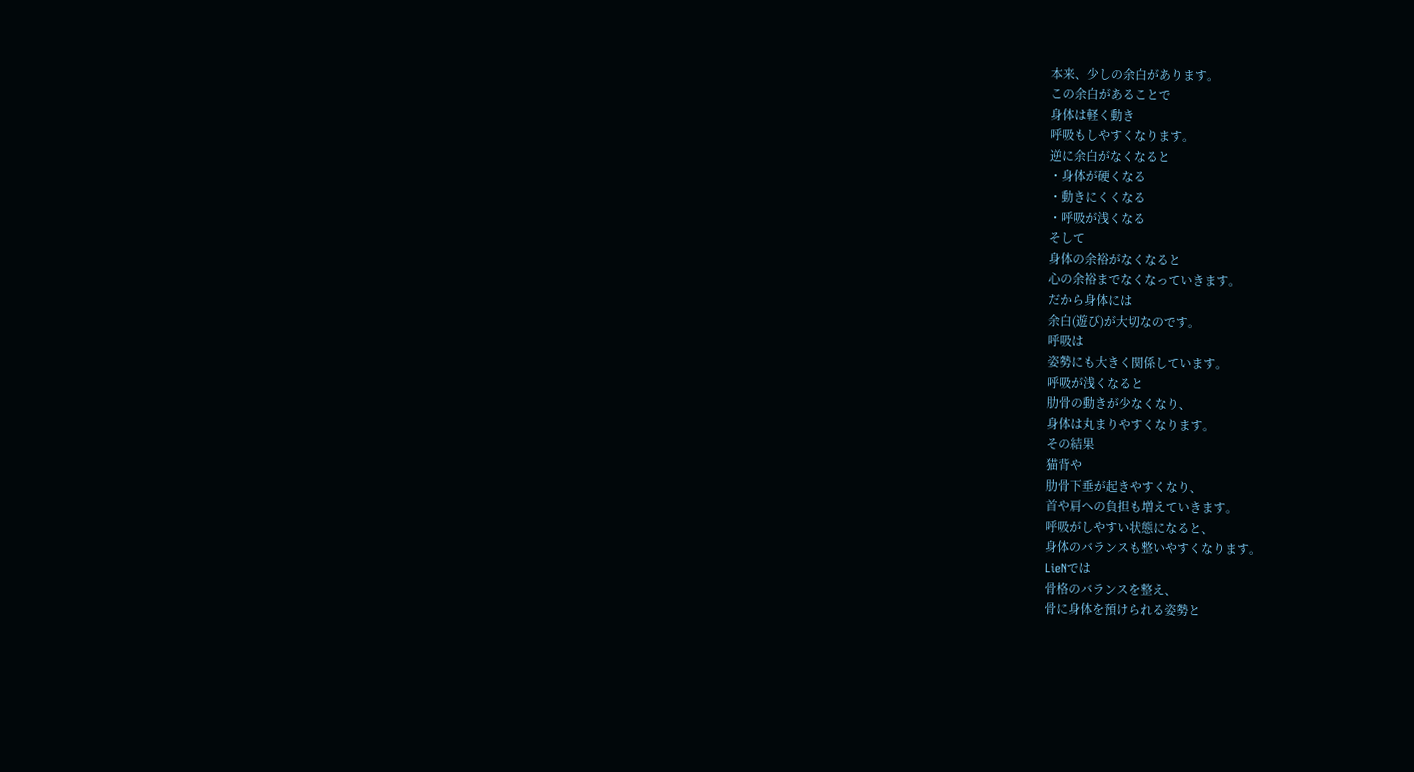本来、少しの余白があります。
この余白があることで
身体は軽く動き
呼吸もしやすくなります。
逆に余白がなくなると
・身体が硬くなる
・動きにくくなる
・呼吸が浅くなる
そして
身体の余裕がなくなると
心の余裕までなくなっていきます。
だから身体には
余白(遊び)が大切なのです。
呼吸は
姿勢にも大きく関係しています。
呼吸が浅くなると
肋骨の動きが少なくなり、
身体は丸まりやすくなります。
その結果
猫背や
肋骨下垂が起きやすくなり、
首や肩への負担も増えていきます。
呼吸がしやすい状態になると、
身体のバランスも整いやすくなります。
LieNでは
骨格のバランスを整え、
骨に身体を預けられる姿勢と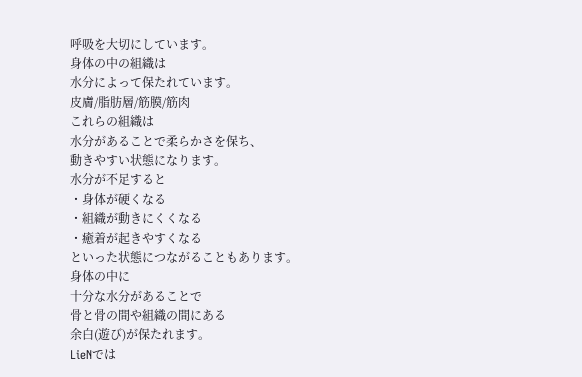呼吸を大切にしています。
身体の中の組織は
水分によって保たれています。
皮膚/脂肪層/筋膜/筋肉
これらの組織は
水分があることで柔らかさを保ち、
動きやすい状態になります。
水分が不足すると
・身体が硬くなる
・組織が動きにくくなる
・癒着が起きやすくなる
といった状態につながることもあります。
身体の中に
十分な水分があることで
骨と骨の間や組織の間にある
余白(遊び)が保たれます。
LieNでは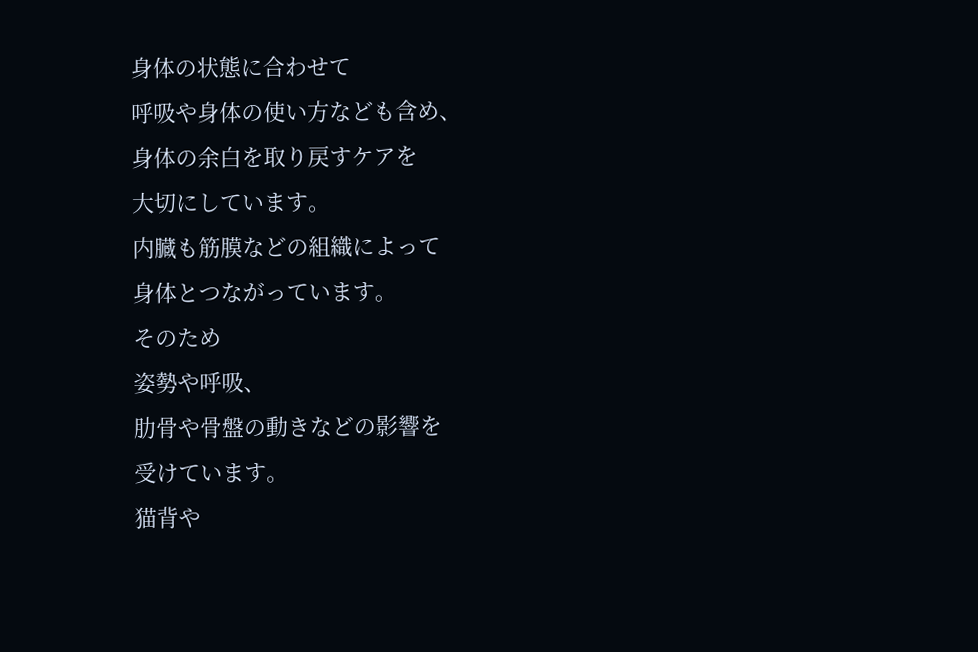身体の状態に合わせて
呼吸や身体の使い方なども含め、
身体の余白を取り戻すケアを
大切にしています。
内臓も筋膜などの組織によって
身体とつながっています。
そのため
姿勢や呼吸、
肋骨や骨盤の動きなどの影響を
受けています。
猫背や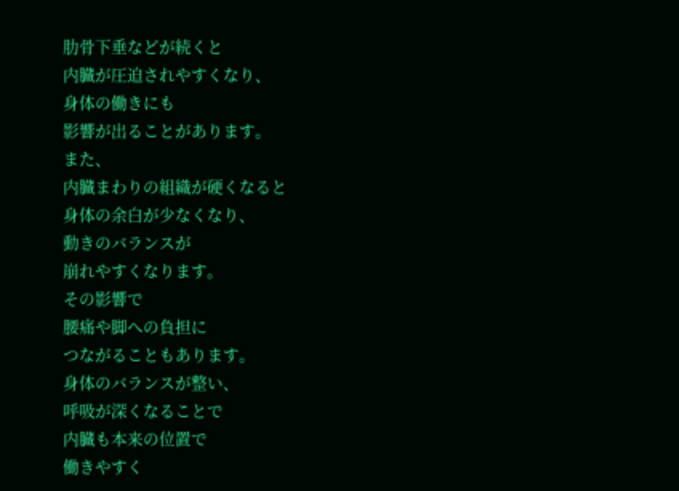肋骨下垂などが続くと
内臓が圧迫されやすくなり、
身体の働きにも
影響が出ることがあります。
また、
内臓まわりの組織が硬くなると
身体の余白が少なくなり、
動きのバランスが
崩れやすくなります。
その影響で
腰痛や脚への負担に
つながることもあります。
身体のバランスが整い、
呼吸が深くなることで
内臓も本来の位置で
働きやすく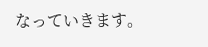なっていきます。